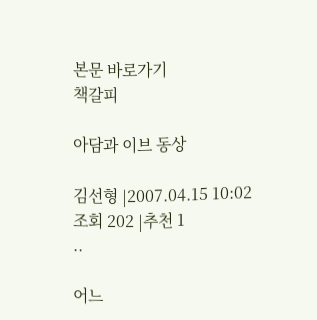본문 바로가기
책갈피

아담과 이브 동상

김선형 |2007.04.15 10:02
조회 202 |추천 1
..

어느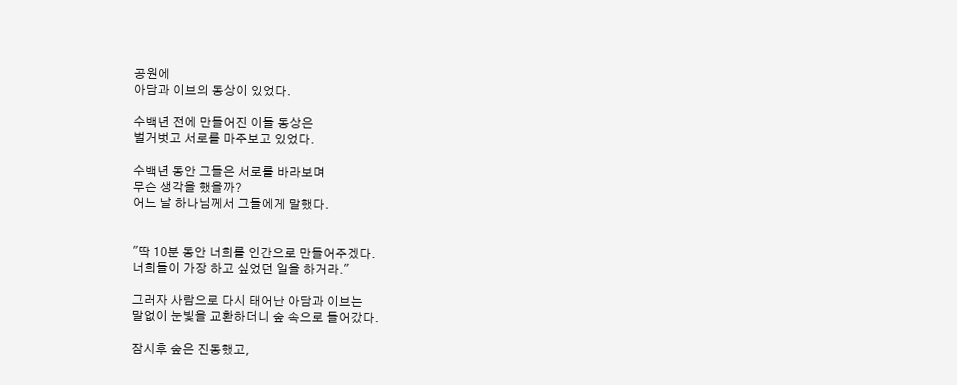공원에
아담과 이브의 동상이 있었다.

수백년 전에 만들어진 이들 동상은
벌거벗고 서로를 마주보고 있었다.

수백년 동안 그들은 서로를 바라보며
무슨 생각을 했을까?
어느 날 하나님께서 그들에게 말했다.


"딱 10분 동안 너희를 인간으로 만들어주겠다.
너희들이 가장 하고 싶었던 일을 하거라."

그러자 사람으로 다시 태어난 아담과 이브는
말없이 눈빛을 교환하더니 숲 속으로 들어갔다.

잠시후 숲은 진동했고,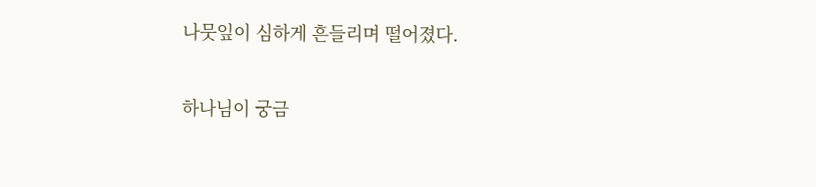나뭇잎이 심하게 흔들리며 떨어졌다.

하나님이 궁금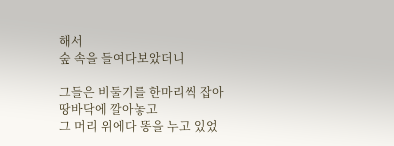해서
숲 속을 들여다보았더니

그들은 비둘기를 한마리씩 잡아
땅바닥에 깔아놓고
그 머리 위에다 똥을 누고 있었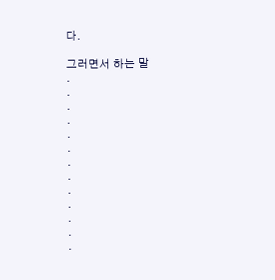다.

그러면서 하는 말
.
.
.
.
.
.
.
.
.
.
.
.
.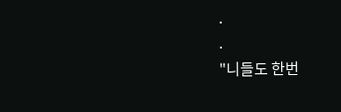.
.
"니들도 한번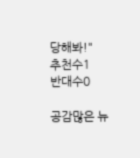당해봐!"
추천수1
반대수0

공감많은 뉴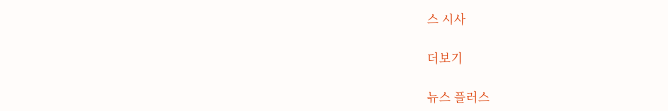스 시사

더보기

뉴스 플러스